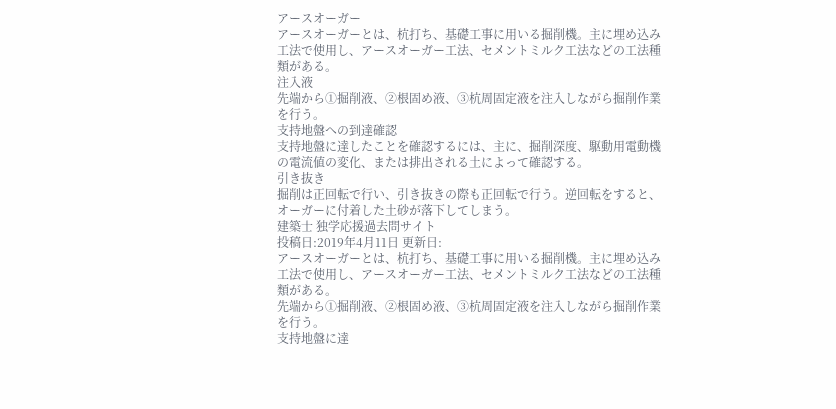アースオーガー
アースオーガーとは、杭打ち、基礎工事に用いる掘削機。主に埋め込み工法で使用し、アースオーガー工法、セメントミルク工法などの工法種類がある。
注入液
先端から①掘削液、②根固め液、③杭周固定液を注入しながら掘削作業を行う。
支持地盤への到達確認
支持地盤に達したことを確認するには、主に、掘削深度、駆動用電動機の電流値の変化、または排出される土によって確認する。
引き抜き
掘削は正回転で行い、引き抜きの際も正回転で行う。逆回転をすると、オーガーに付着した土砂が落下してしまう。
建築士 独学応援過去問サイト
投稿日:2019年4月11日 更新日:
アースオーガーとは、杭打ち、基礎工事に用いる掘削機。主に埋め込み工法で使用し、アースオーガー工法、セメントミルク工法などの工法種類がある。
先端から①掘削液、②根固め液、③杭周固定液を注入しながら掘削作業を行う。
支持地盤に達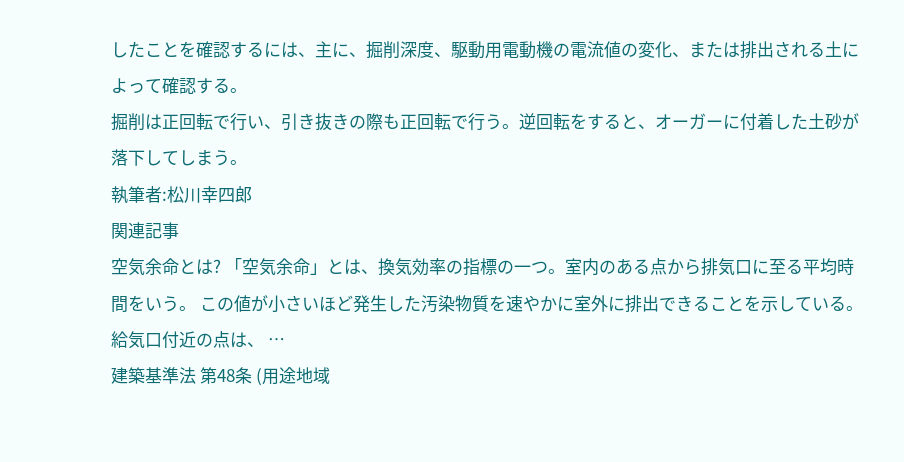したことを確認するには、主に、掘削深度、駆動用電動機の電流値の変化、または排出される土によって確認する。
掘削は正回転で行い、引き抜きの際も正回転で行う。逆回転をすると、オーガーに付着した土砂が落下してしまう。
執筆者:松川幸四郎
関連記事
空気余命とは? 「空気余命」とは、換気効率の指標の一つ。室内のある点から排気口に至る平均時間をいう。 この値が小さいほど発生した汚染物質を速やかに室外に排出できることを示している。 給気口付近の点は、 …
建築基準法 第48条 (用途地域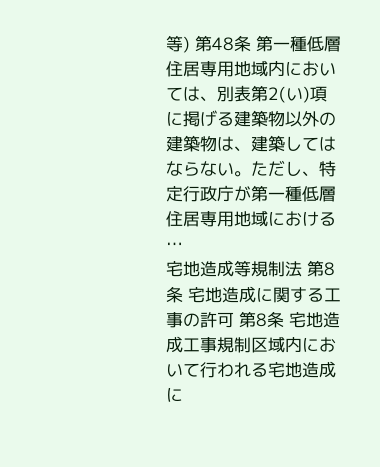等) 第48条 第一種低層住居専用地域内においては、別表第2(い)項に掲げる建築物以外の建築物は、建築してはならない。ただし、特定行政庁が第一種低層住居専用地域における …
宅地造成等規制法 第8条 宅地造成に関する工事の許可 第8条 宅地造成工事規制区域内において行われる宅地造成に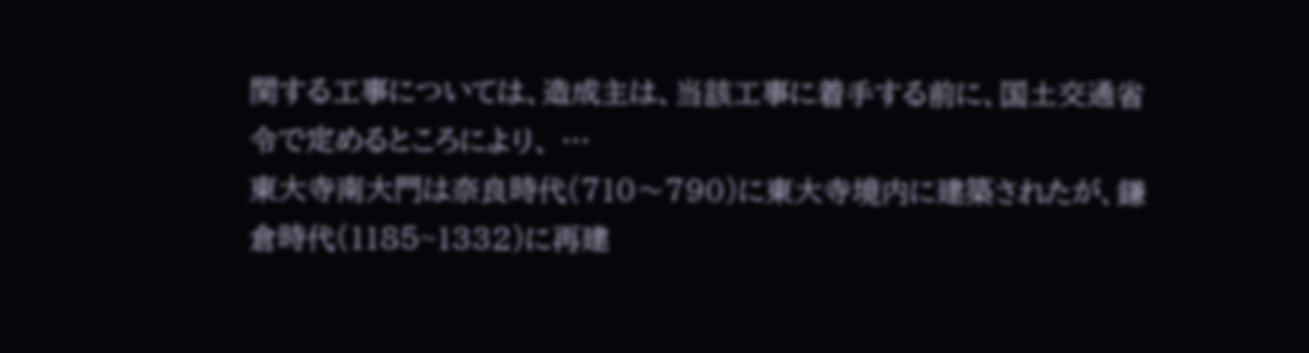関する工事については、造成主は、当該工事に着手する前に、国土交通省令で定めるところにより、 …
東大寺南大門は奈良時代(710〜790)に東大寺境内に建築されたが、鎌倉時代(1185~1332)に再建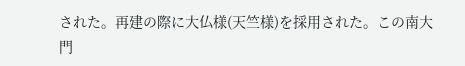された。再建の際に大仏様(天竺様)を採用された。この南大門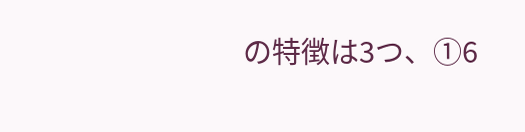の特徴は3つ、①6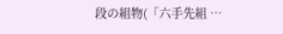段の組物(「六手先組 …